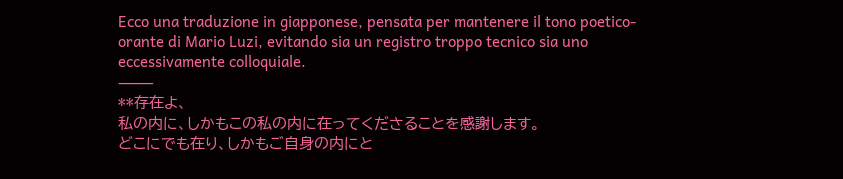Ecco una traduzione in giapponese, pensata per mantenere il tono poetico-orante di Mario Luzi, evitando sia un registro troppo tecnico sia uno eccessivamente colloquiale.
⸻
**存在よ、
私の内に、しかもこの私の内に在ってくださることを感謝します。
どこにでも在り、しかもご自身の内にと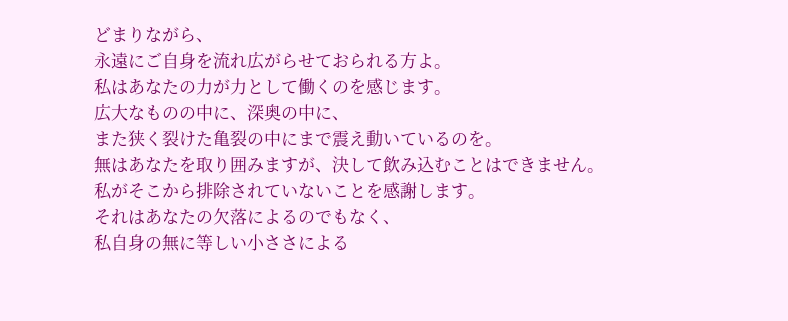どまりながら、
永遠にご自身を流れ広がらせておられる方よ。
私はあなたの力が力として働くのを感じます。
広大なものの中に、深奥の中に、
また狭く裂けた亀裂の中にまで震え動いているのを。
無はあなたを取り囲みますが、決して飲み込むことはできません。
私がそこから排除されていないことを感謝します。
それはあなたの欠落によるのでもなく、
私自身の無に等しい小ささによる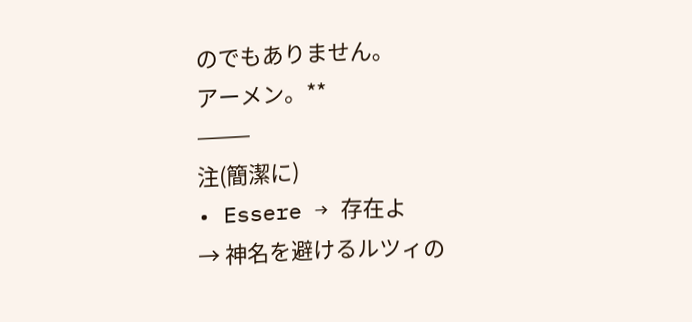のでもありません。
アーメン。**
⸻
注(簡潔に)
• Essere → 存在よ
→ 神名を避けるルツィの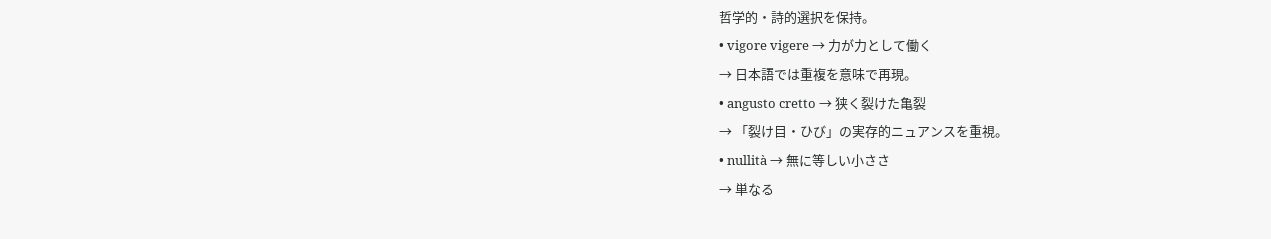哲学的・詩的選択を保持。
• vigore vigere → 力が力として働く
→ 日本語では重複を意味で再現。
• angusto cretto → 狭く裂けた亀裂
→ 「裂け目・ひび」の実存的ニュアンスを重視。
• nullità → 無に等しい小ささ
→ 単なる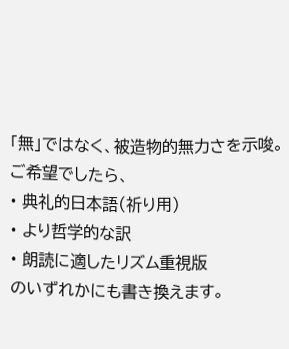「無」ではなく、被造物的無力さを示唆。
ご希望でしたら、
• 典礼的日本語(祈り用)
• より哲学的な訳
• 朗読に適したリズム重視版
のいずれかにも書き換えます。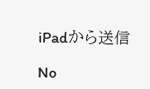iPadから送信

No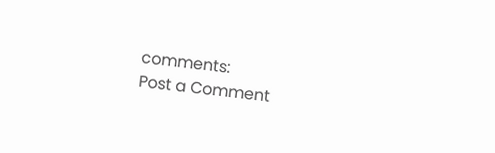comments:
Post a Comment